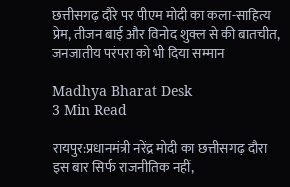छत्तीसगढ़ दौरे पर पीएम मोदी का कला-साहित्य प्रेम, तीजन बाई और विनोद शुक्ल से की बातचीत, जनजातीय परंपरा को भी दिया सम्मान

Madhya Bharat Desk
3 Min Read

रायपुर:प्रधानमंत्री नरेंद्र मोदी का छत्तीसगढ़ दौरा इस बार सिर्फ राजनीतिक नहीं,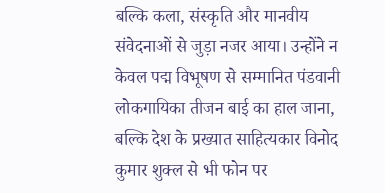बल्कि कला, संस्कृति और मानवीय संवेदनाओं से जुड़ा नजर आया। उन्होंने न केवल पद्म विभूषण से सम्मानित पंडवानी लोकगायिका तीजन बाई का हाल जाना, बल्कि देश के प्रख्यात साहित्यकार विनोद कुमार शुक्ल से भी फोन पर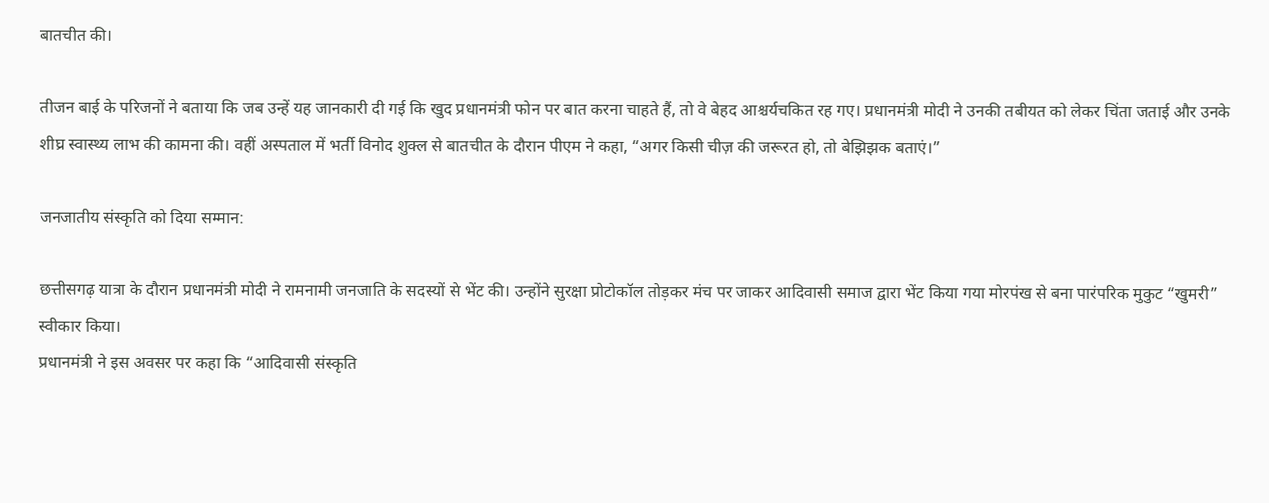बातचीत की।

तीजन बाई के परिजनों ने बताया कि जब उन्हें यह जानकारी दी गई कि खुद प्रधानमंत्री फोन पर बात करना चाहते हैं, तो वे बेहद आश्चर्यचकित रह गए। प्रधानमंत्री मोदी ने उनकी तबीयत को लेकर चिंता जताई और उनके शीघ्र स्वास्थ्य लाभ की कामना की। वहीं अस्पताल में भर्ती विनोद शुक्ल से बातचीत के दौरान पीएम ने कहा, “अगर किसी चीज़ की जरूरत हो, तो बेझिझक बताएं।”

जनजातीय संस्कृति को दिया सम्मान:

छत्तीसगढ़ यात्रा के दौरान प्रधानमंत्री मोदी ने रामनामी जनजाति के सदस्यों से भेंट की। उन्होंने सुरक्षा प्रोटोकॉल तोड़कर मंच पर जाकर आदिवासी समाज द्वारा भेंट किया गया मोरपंख से बना पारंपरिक मुकुट “खुमरी” स्वीकार किया।
प्रधानमंत्री ने इस अवसर पर कहा कि “आदिवासी संस्कृति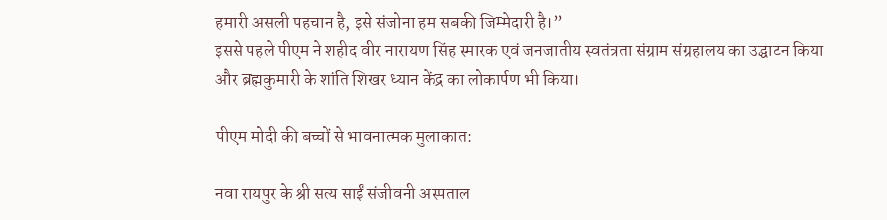हमारी असली पहचान है, इसे संजोना हम सबकी जिम्मेदारी है।”
इससे पहले पीएम ने शहीद वीर नारायण सिंह स्मारक एवं जनजातीय स्वतंत्रता संग्राम संग्रहालय का उद्घाटन किया और ब्रह्मकुमारी के शांति शिखर ध्यान केंद्र का लोकार्पण भी किया।

पीएम मोदी की बच्चों से भावनात्मक मुलाकात:

नवा रायपुर के श्री सत्य साईं संजीवनी अस्पताल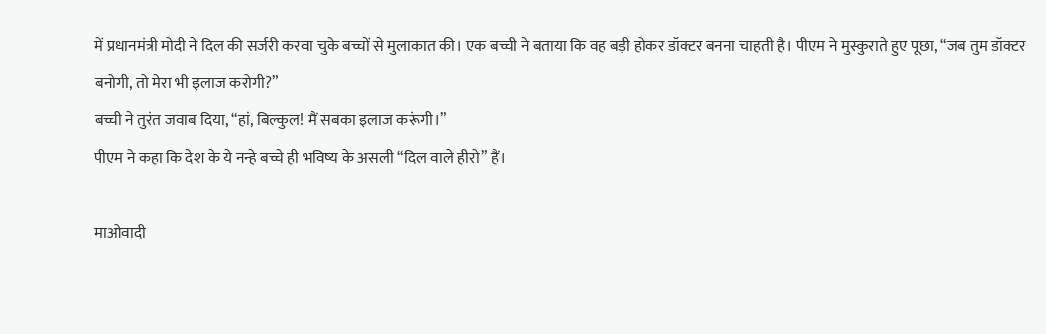में प्रधानमंत्री मोदी ने दिल की सर्जरी करवा चुके बच्चों से मुलाकात की। एक बच्ची ने बताया कि वह बड़ी होकर डॉक्टर बनना चाहती है। पीएम ने मुस्कुराते हुए पूछा, “जब तुम डॉक्टर बनोगी, तो मेरा भी इलाज करोगी?”
बच्ची ने तुरंत जवाब दिया, “हां, बिल्कुल! मैं सबका इलाज करूंगी।”
पीएम ने कहा कि देश के ये नन्हे बच्चे ही भविष्य के असली “दिल वाले हीरो” हैं।

माओवादी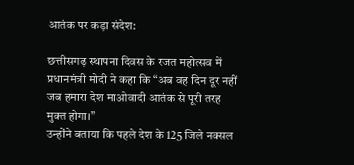आतंक पर कड़ा संदेश:

छत्तीसगढ़ स्थापना दिवस के रजत महोत्सव में प्रधानमंत्री मोदी ने कहा कि “अब वह दिन दूर नहीं जब हमारा देश माओवादी आतंक से पूरी तरह मुक्त होगा।”
उन्होंने बताया कि पहले देश के 125 जिले नक्सल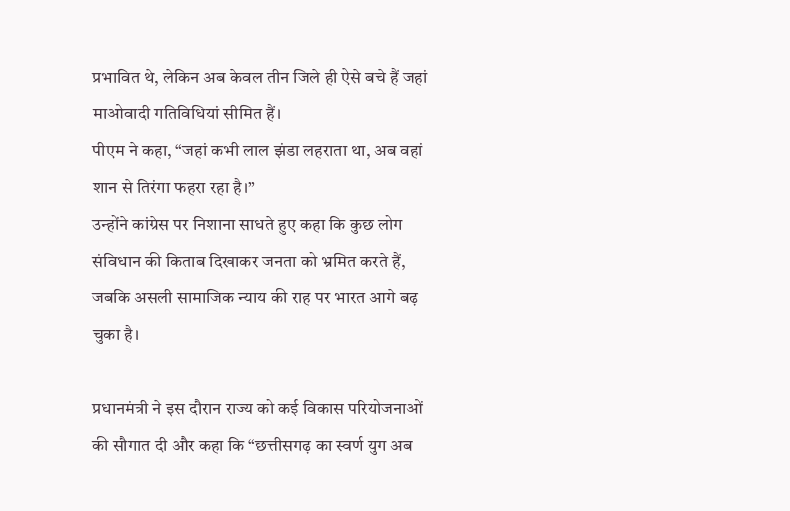प्रभावित थे, लेकिन अब केवल तीन जिले ही ऐसे बचे हैं जहां माओवादी गतिविधियां सीमित हैं।
पीएम ने कहा, “जहां कभी लाल झंडा लहराता था, अब वहां शान से तिरंगा फहरा रहा है।”
उन्होंने कांग्रेस पर निशाना साधते हुए कहा कि कुछ लोग संविधान की किताब दिखाकर जनता को भ्रमित करते हैं, जबकि असली सामाजिक न्याय की राह पर भारत आगे बढ़ चुका है।

प्रधानमंत्री ने इस दौरान राज्य को कई विकास परियोजनाओं की सौगात दी और कहा कि “छत्तीसगढ़ का स्वर्ण युग अब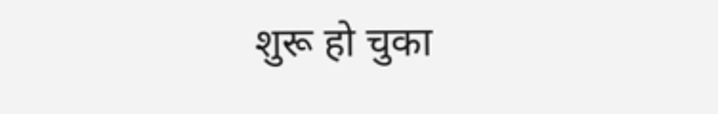शुरू हो चुका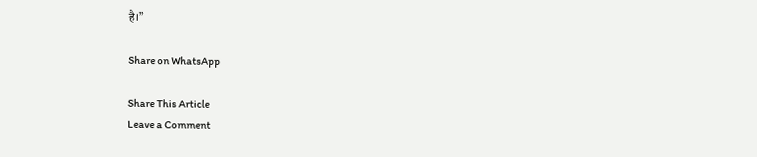है।”

Share on WhatsApp

Share This Article
Leave a Comment